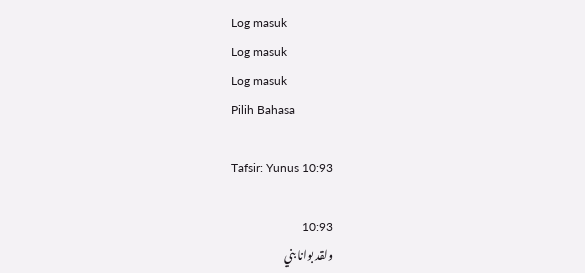Log masuk
Log masuk
Log masuk
Pilih Bahasa

Tafsir: Yunus 10:93

10:93
ولقد بوانا بني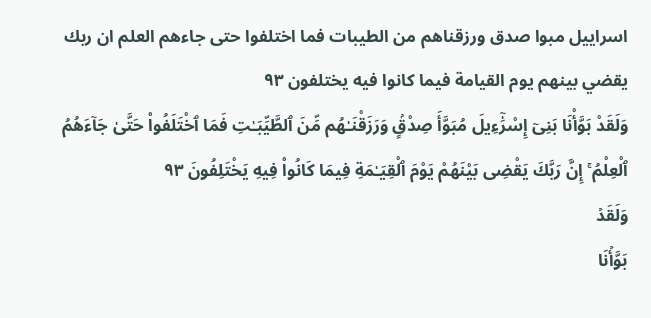اسراييل مبوا صدق ورزقناهم من الطيبات فما اختلفوا حتى جاءهم العلم ان ربك يقضي بينهم يوم القيامة فيما كانوا فيه يختلفون ٩٣
وَلَقَدْ بَوَّأْنَا بَنِىٓ إِسْرَٰٓءِيلَ مُبَوَّأَ صِدْقٍۢ وَرَزَقْنَـٰهُم مِّنَ ٱلطَّيِّبَـٰتِ فَمَا ٱخْتَلَفُوا۟ حَتَّىٰ جَآءَهُمُ ٱلْعِلْمُ ۚ إِنَّ رَبَّكَ يَقْضِى بَيْنَهُمْ يَوْمَ ٱلْقِيَـٰمَةِ فِيمَا كَانُوا۟ فِيهِ يَخْتَلِفُونَ ٩٣
وَلَقَدۡ
بَوَّأۡنَا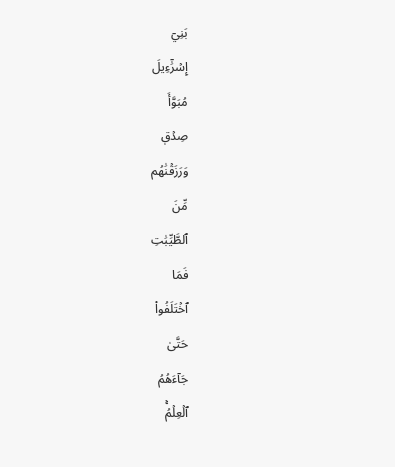بَنِيٓ
إِسۡرَٰٓءِيلَ
مُبَوَّأَ
صِدۡقٖ
وَرَزَقۡنَٰهُم
مِّنَ
ٱلطَّيِّبَٰتِ
فَمَا
ٱخۡتَلَفُواْ
حَتَّىٰ
جَآءَهُمُ
ٱلۡعِلۡمُۚ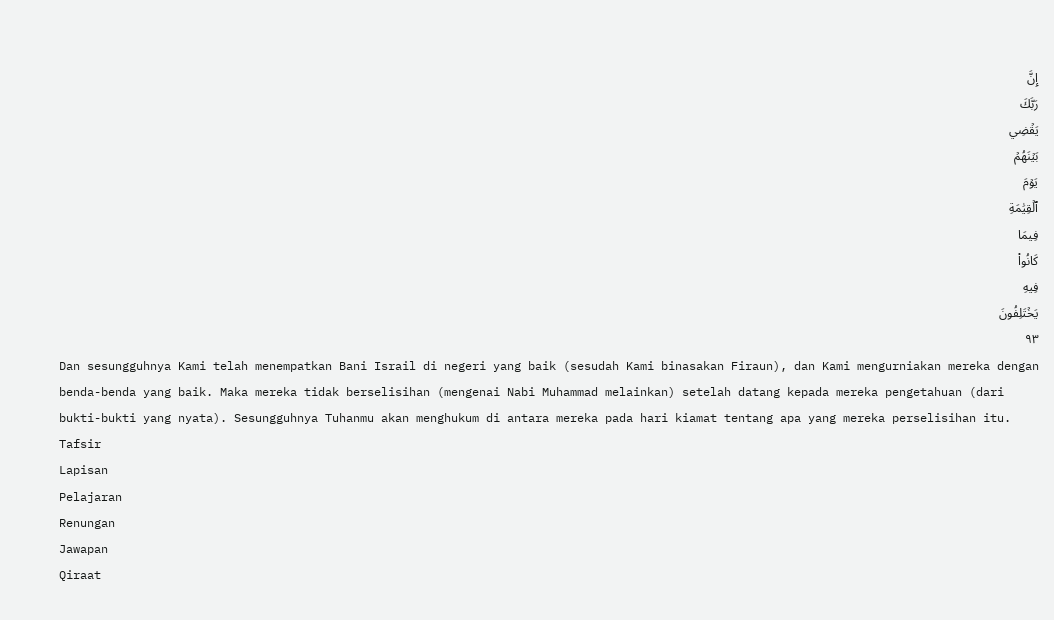إِنَّ
رَبَّكَ
يَقۡضِي
بَيۡنَهُمۡ
يَوۡمَ
ٱلۡقِيَٰمَةِ
فِيمَا
كَانُواْ
فِيهِ
يَخۡتَلِفُونَ
٩٣
Dan sesungguhnya Kami telah menempatkan Bani Israil di negeri yang baik (sesudah Kami binasakan Firaun), dan Kami mengurniakan mereka dengan benda-benda yang baik. Maka mereka tidak berselisihan (mengenai Nabi Muhammad melainkan) setelah datang kepada mereka pengetahuan (dari bukti-bukti yang nyata). Sesungguhnya Tuhanmu akan menghukum di antara mereka pada hari kiamat tentang apa yang mereka perselisihan itu.
Tafsir
Lapisan
Pelajaran
Renungan
Jawapan
Qiraat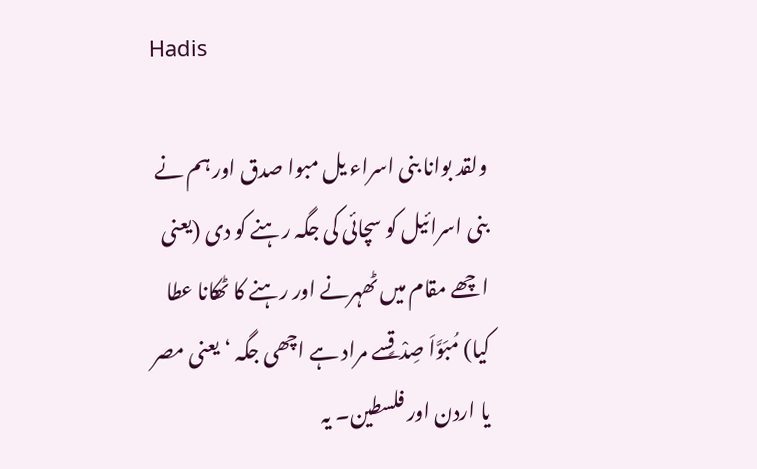Hadis

ولقد بوانا بنی اسراء یل مبوا صدق اور ہم نے بنی اسرائیل کو سچائی کی جگہ رہنے کو دی (یعنی اچھے مقام میں ٹھہرنے اور رہنے کا ٹھکانا عطا کیا) مُبَوَّاَ صِدْقٍسے مراد ہے اچھی جگہ ‘ یعنی مصر یا اردن اور فلسطین۔ یہ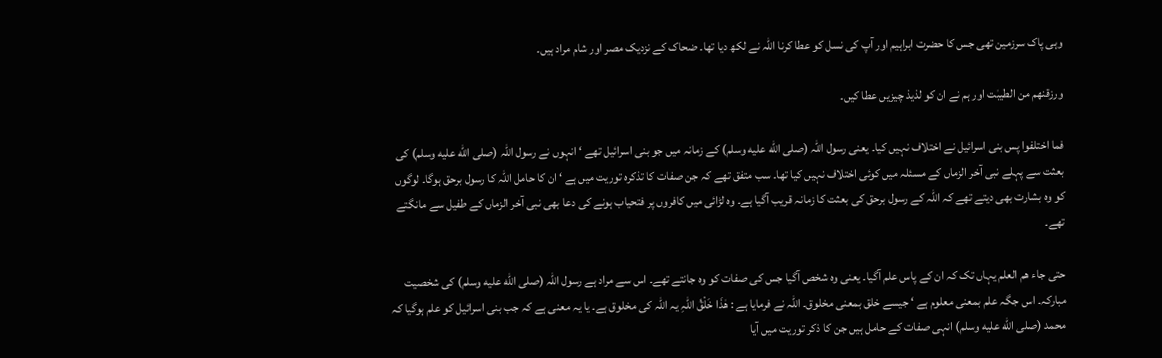وہی پاک سرزمین تھی جس کا حضرت ابراہیم اور آپ کی نسل کو عطا کرنا اللہ نے لکھ دیا تھا۔ ضحاک کے نزدیک مصر اور شام مراد ہیں۔

ورزقنھم من الطیبٰت اور ہم نے ان کو لذیذ چیزیں عطا کیں۔

فما اختلفوا پس بنی اسرائیل نے اختلاف نہیں کیا۔ یعنی رسول اللہ (صلى الله عليه وسلم) کے زمانہ میں جو بنی اسرائیل تھے ‘ انہوں نے رسول اللہ (صلى الله عليه وسلم) کی بعثت سے پہلے نبی آخر الزماں کے مسئلہ میں کوئی اختلاف نہیں کیا تھا۔ سب متفق تھے کہ جن صفات کا تذکرہ توریت میں ہے ‘ ان کا حامل اللہ کا رسول برحق ہوگا۔ لوگوں کو وہ بشارت بھی دیتے تھے کہ اللہ کے رسول برحق کی بعثت کا زمانہ قریب آگیا ہے۔ وہ لڑائی میں کافروں پر فتحیاب ہونے کی دعا بھی نبی آخر الزماں کے طفیل سے مانگتے تھے۔

حتی جاء ھم العلم یہاں تک کہ ان کے پاس علم آگیا۔ یعنی وہ شخص آگیا جس کی صفات کو وہ جانتے تھے۔ اس سے مراد ہے رسول اللہ (صلى الله عليه وسلم) کی شخصیت مبارکہ۔ اس جگہ علم بمعنی معلوم ہے ‘ جیسے خلق بمعنی مخلوق۔ اللہ نے فرمایا ہے : ھٰذَا خَلْقُ اللّٰہِ یہ اللہ کی مخلوق ہے۔ یا یہ معنی ہے کہ جب بنی اسرائیل کو علم ہوگیا کہ محمد (صلى الله عليه وسلم) انہی صفات کے حامل ہیں جن کا ذکر توریت میں آیا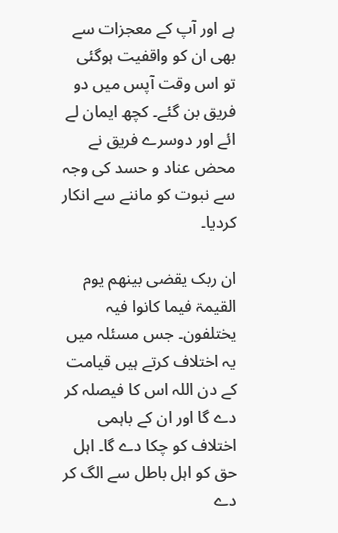ہے اور آپ کے معجزات سے بھی ان کو واقفیت ہوگئی تو اس وقت آپس میں دو فریق بن گئے۔ کچھ ایمان لے ائے اور دوسرے فریق نے محض عناد و حسد کی وجہ سے نبوت کو ماننے سے انکار کردیا۔

ان ربک یقضی بینھم یوم القیمۃ فیما کانوا فیہ یختلفون۔ جس مسئلہ میں یہ اختلاف کرتے ہیں قیامت کے دن اللہ اس کا فیصلہ کر دے گا اور ان کے باہمی اختلاف کو چکا دے گا۔ اہل حق کو اہل باطل سے الگ کر دے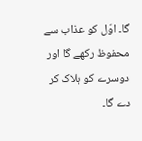گا۔ اوّل کو عذاب سے محفوظ رکھے گا اور دوسرے کو ہلاک کر دے گا۔